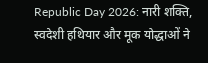Republic Day 2026: नारी शक्ति, स्वदेशी हथियार और मूक योद्धाओं ने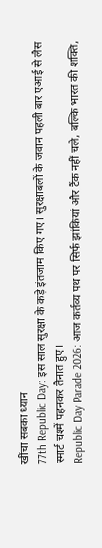खींचा सबका ध्यान
77th Republic Day: इस साल सुरक्षा के कड़े इंतजाम किए गए। सुरक्षाबलों के जवान पहली बार एआई से लैस स्मार्ट चश्में पहनकर तैनात हुए।
Republic Day Parade 2026: आज कर्तव्य पथ पर सिर्फ झांकियां और टैंक नहीं चले, बल्कि भारत की शक्ति,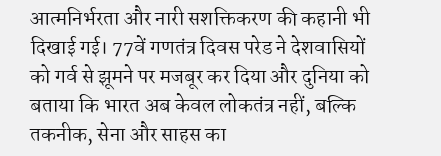आत्मनिर्भरता और नारी सशक्तिकरण की कहानी भी दिखाई गई। 77वें गणतंत्र दिवस परेड ने देशवासियों को गर्व से झूमने पर मजबूर कर दिया और दुनिया को बताया कि भारत अब केवल लोकतंत्र नहीं, बल्कि तकनीक, सेना और साहस का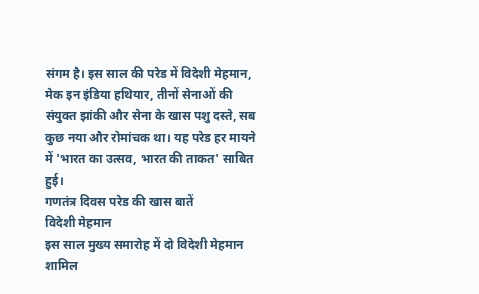संगम है। इस साल की परेड में विदेशी मेहमान, मेक इन इंडिया हथियार, तीनों सेनाओं की संयुक्त झांकी और सेना के खास पशु दस्ते, सब कुछ नया और रोमांचक था। यह परेड हर मायने में 'भारत का उत्सव, भारत की ताकत' साबित हुई।
गणतंत्र दिवस परेड की खास बातें
विदेशी मेहमान
इस साल मुख्य समारोह में दो विदेशी मेहमान शामिल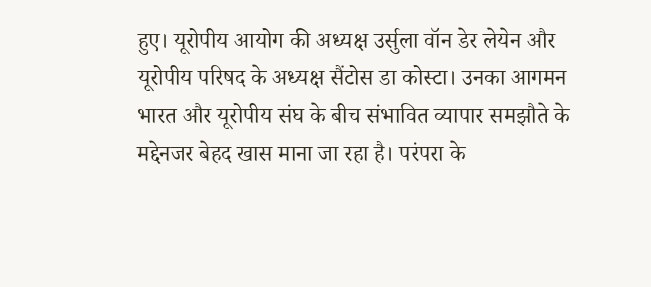हुए। यूरोपीय आयोग की अध्यक्ष उर्सुला वॉन डेर लेयेन और यूरोपीय परिषद के अध्यक्ष सैंटोस डा कोस्टा। उनका आगमन भारत और यूरोपीय संघ के बीच संभावित व्यापार समझौते के मद्देनजर बेहद खास माना जा रहा है। परंपरा के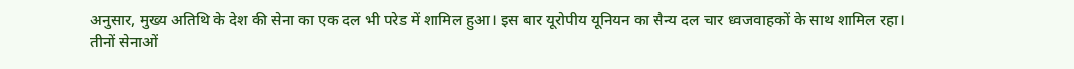अनुसार, मुख्य अतिथि के देश की सेना का एक दल भी परेड में शामिल हुआ। इस बार यूरोपीय यूनियन का सैन्य दल चार ध्वजवाहकों के साथ शामिल रहा।
तीनों सेनाओं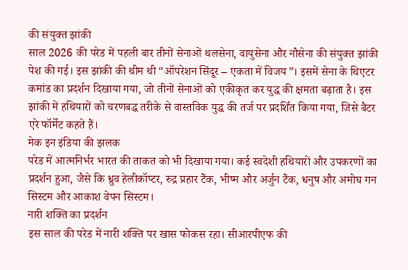की संयुक्त झांकी
साल 2026 की परेड में पहली बार तीनों सेनाओं थलसेना, वायुसेना और नौसेना की संयुक्त झांकी पेश की गई। इस झांकी की थीम थी “ऑपरेशन सिंदूर – एकता में विजय”। इसमें सेना के थिएटर कमांड का प्रदर्शन दिखाया गया, जो तीनों सेनाओं को एकीकृत कर युद्ध की क्षमता बढ़ाता है। इस झांकी में हथियारों को चरणबद्ध तरीके से वास्तविक युद्ध की तर्ज पर प्रदर्शित किया गया, जिसे बैटर एरे फॉर्मेट कहते हैं।
मेक इन इंडिया की झलक
परेड में आत्मनिर्भर भारत की ताकत को भी दिखाया गया। कई स्वदेशी हथियारों और उपकरणों का प्रदर्शन हुआ, जैसे कि ध्रुव हेलीकॉप्टर, रुद्र प्रहार टैंक, भीष्म और अर्जुन टैंक, धनुष और अमोघ गन सिस्टम और आकाश वेपन सिस्टम।
नारी शक्ति का प्रदर्शन
इस साल की परेड में नारी शक्ति पर खास फोकस रहा। सीआरपीएफ की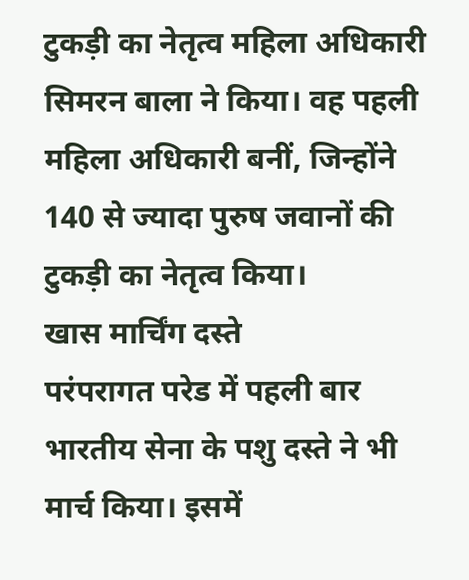टुकड़ी का नेतृत्व महिला अधिकारी सिमरन बाला ने किया। वह पहली महिला अधिकारी बनीं, जिन्होंने 140 से ज्यादा पुरुष जवानों की टुकड़ी का नेतृत्व किया।
खास मार्चिंग दस्ते
परंपरागत परेड में पहली बार भारतीय सेना के पशु दस्ते ने भी मार्च किया। इसमें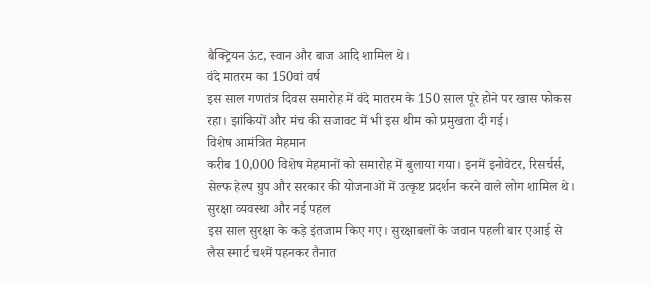बैक्ट्रियन ऊंट, स्वान और बाज आदि शामिल थे।
वंदे मातरम का 150वां वर्ष
इस साल गणतंत्र दिवस समारोह में वंदे मातरम के 150 साल पूरे होने पर खास फोकस रहा। झांकियों और मंच की सजावट में भी इस थीम को प्रमुखता दी गई।
विशेष आमंत्रित मेहमान
करीब 10,000 विशेष मेहमानों को समारोह में बुलाया गया। इनमें इनोवेटर, रिसर्चर्स, सेल्फ हेल्प ग्रुप और सरकार की योजनाओं में उत्कृष्ट प्रदर्शन करने वाले लोग शामिल थे।
सुरक्षा व्यवस्था और नई पहल
इस साल सुरक्षा के कड़े इंतजाम किए गए। सुरक्षाबलों के जवान पहली बार एआई से लैस स्मार्ट चश्में पहनकर तैनात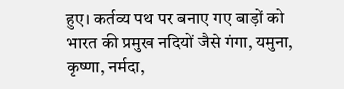हुए। कर्तव्य पथ पर बनाए गए बाड़ों को भारत की प्रमुख नदियों जैसे गंगा, यमुना, कृष्णा, नर्मदा,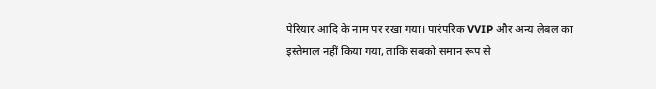पेरियार आदि के नाम पर रखा गया। पारंपरिक VVIP और अन्य लेबल का इस्तेमाल नहीं किया गया, ताकि सबको समान रूप से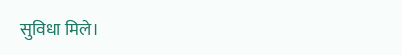सुविधा मिले।